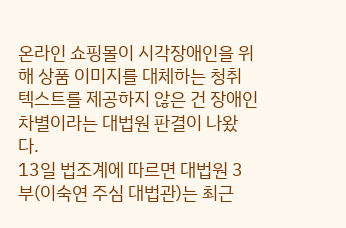온라인 쇼핑몰이 시각장애인을 위해 상품 이미지를 대체하는 청취 텍스트를 제공하지 않은 건 장애인 차별이라는 대법원 판결이 나왔다.
13일 법조계에 따르면 대법원 3부(이숙연 주심 대법관)는 최근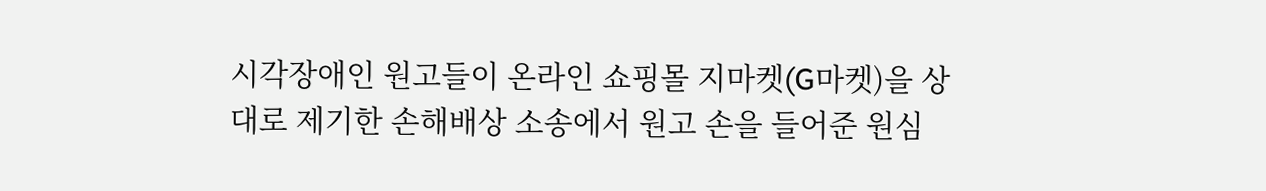시각장애인 원고들이 온라인 쇼핑몰 지마켓(G마켓)을 상대로 제기한 손해배상 소송에서 원고 손을 들어준 원심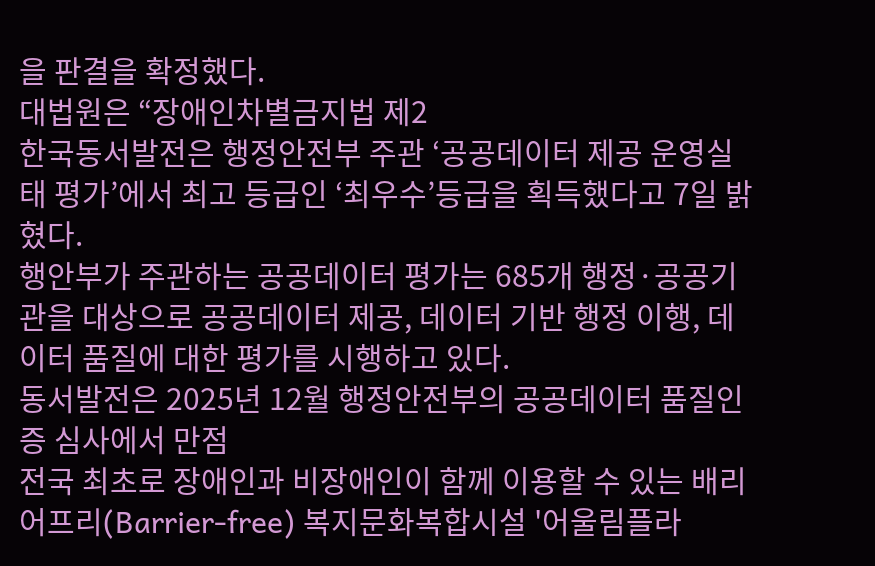을 판결을 확정했다.
대법원은 “장애인차별금지법 제2
한국동서발전은 행정안전부 주관 ‘공공데이터 제공 운영실태 평가’에서 최고 등급인 ‘최우수’등급을 획득했다고 7일 밝혔다.
행안부가 주관하는 공공데이터 평가는 685개 행정·공공기관을 대상으로 공공데이터 제공, 데이터 기반 행정 이행, 데이터 품질에 대한 평가를 시행하고 있다.
동서발전은 2025년 12월 행정안전부의 공공데이터 품질인증 심사에서 만점
전국 최초로 장애인과 비장애인이 함께 이용할 수 있는 배리어프리(Barrier-free) 복지문화복합시설 '어울림플라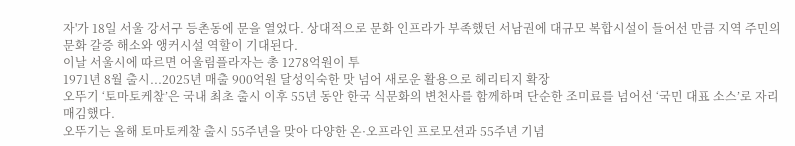자'가 18일 서울 강서구 등촌동에 문을 열었다. 상대적으로 문화 인프라가 부족했던 서남권에 대규모 복합시설이 들어선 만큼 지역 주민의 문화 갈증 해소와 앵커시설 역할이 기대된다.
이날 서울시에 따르면 어울림플라자는 총 1278억원이 투
1971년 8월 출시...2025년 매출 900억원 달성익숙한 맛 넘어 새로운 활용으로 헤리티지 확장
오뚜기 ‘토마토케챂’은 국내 최초 출시 이후 55년 동안 한국 식문화의 변천사를 함께하며 단순한 조미료를 넘어선 ‘국민 대표 소스’로 자리매김했다.
오뚜기는 올해 토마토케챂 출시 55주년을 맞아 다양한 온·오프라인 프로모션과 55주년 기념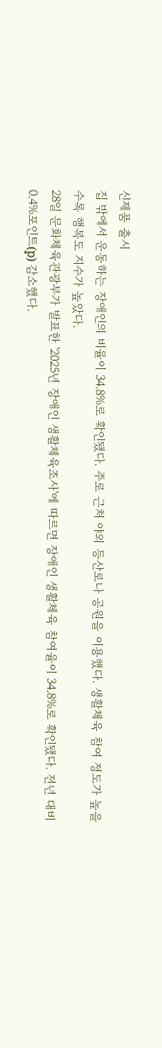신제품 출시
집 밖에서 운동하는 장애인의 비율이 34.8%로 확인됐다. 주로 근처 야외 등산로나 공원을 이용했다. 생활체육 참여 정도가 높을수록 행복도 지수가 높았다.
28일 문화체육관광부가 발표한 '2025년 장애인 생활체육조사'에 따르면 장애인 생활체육 참여율이 34.8%로 확인됐다. 전년 대비 0.4%포인트(p) 감소했다.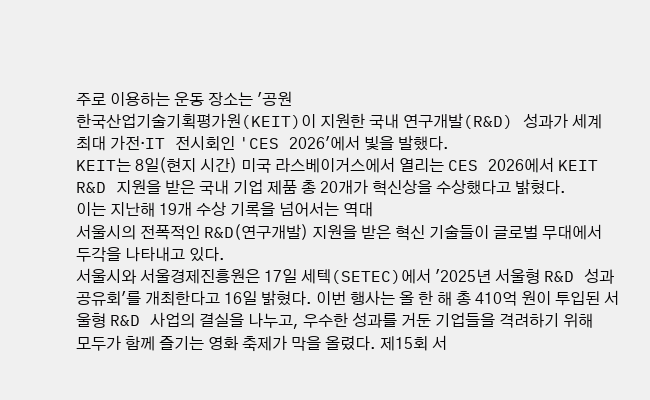주로 이용하는 운동 장소는 '공원
한국산업기술기획평가원(KEIT)이 지원한 국내 연구개발(R&D) 성과가 세계 최대 가전·IT 전시회인 'CES 2026'에서 빛을 발했다.
KEIT는 8일(현지 시간) 미국 라스베이거스에서 열리는 CES 2026에서 KEIT R&D 지원을 받은 국내 기업 제품 총 20개가 혁신상을 수상했다고 밝혔다.
이는 지난해 19개 수상 기록을 넘어서는 역대
서울시의 전폭적인 R&D(연구개발) 지원을 받은 혁신 기술들이 글로벌 무대에서 두각을 나타내고 있다.
서울시와 서울경제진흥원은 17일 세텍(SETEC)에서 '2025년 서울형 R&D 성과공유회'를 개최한다고 16일 밝혔다. 이번 행사는 올 한 해 총 410억 원이 투입된 서울형 R&D 사업의 결실을 나누고, 우수한 성과를 거둔 기업들을 격려하기 위해
모두가 함께 즐기는 영화 축제가 막을 올렸다. 제15회 서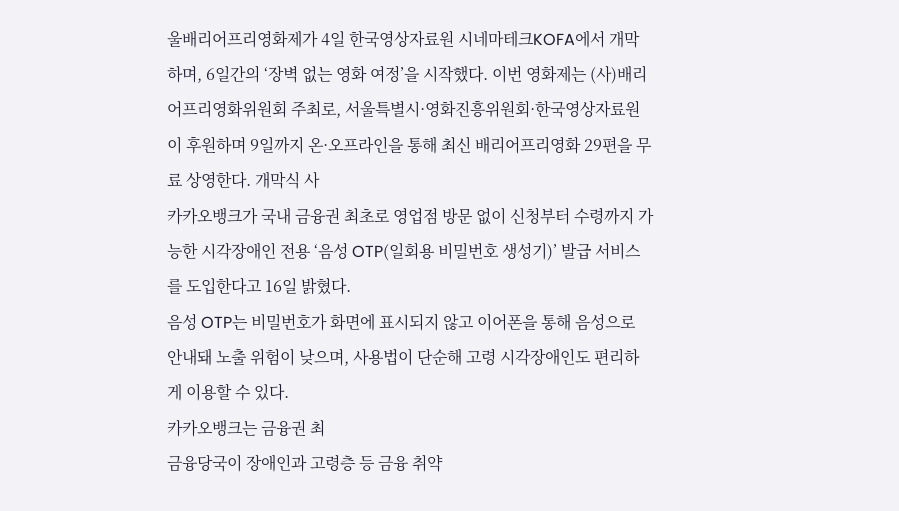울배리어프리영화제가 4일 한국영상자료원 시네마테크KOFA에서 개막하며, 6일간의 ‘장벽 없는 영화 여정’을 시작했다. 이번 영화제는 (사)배리어프리영화위원회 주최로, 서울특별시·영화진흥위원회·한국영상자료원이 후원하며 9일까지 온·오프라인을 통해 최신 배리어프리영화 29편을 무료 상영한다. 개막식 사
카카오뱅크가 국내 금융권 최초로 영업점 방문 없이 신청부터 수령까지 가능한 시각장애인 전용 ‘음성 OTP(일회용 비밀번호 생성기)’ 발급 서비스를 도입한다고 16일 밝혔다.
음성 OTP는 비밀번호가 화면에 표시되지 않고 이어폰을 통해 음성으로 안내돼 노출 위험이 낮으며, 사용법이 단순해 고령 시각장애인도 편리하게 이용할 수 있다.
카카오뱅크는 금융권 최
금융당국이 장애인과 고령층 등 금융 취약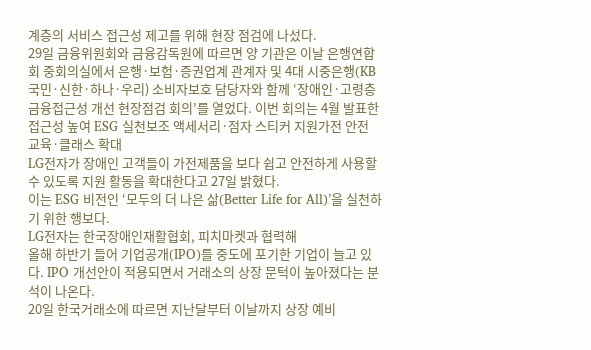계층의 서비스 접근성 제고를 위해 현장 점검에 나섰다.
29일 금융위원회와 금융감독원에 따르면 양 기관은 이날 은행연합회 중회의실에서 은행·보험·증권업계 관계자 및 4대 시중은행(KB국민·신한·하나·우리) 소비자보호 담당자와 함께 ‘장애인·고령층 금융접근성 개선 현장점검 회의’를 열었다. 이번 회의는 4월 발표한
접근성 높여 ESG 실천보조 액세서리·점자 스티커 지원가전 안전 교육·클래스 확대
LG전자가 장애인 고객들이 가전제품을 보다 쉽고 안전하게 사용할 수 있도록 지원 활동을 확대한다고 27일 밝혔다.
이는 ESG 비전인 ‘모두의 더 나은 삶(Better Life for All)’을 실천하기 위한 행보다.
LG전자는 한국장애인재활협회, 피치마켓과 협력해
올해 하반기 들어 기업공개(IPO)를 중도에 포기한 기업이 늘고 있다. IPO 개선안이 적용되면서 거래소의 상장 문턱이 높아졌다는 분석이 나온다.
20일 한국거래소에 따르면 지난달부터 이날까지 상장 예비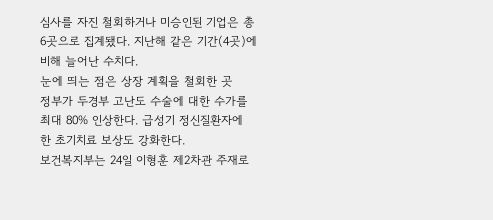심사를 자진 철회하거나 미승인된 기업은 총 6곳으로 집계됐다. 지난해 같은 기간(4곳)에 비해 늘어난 수치다.
눈에 띄는 점은 상장 계획을 철회한 곳
정부가 두경부 고난도 수술에 대한 수가를 최대 80% 인상한다. 급성기 정신질환자에 한 초기치료 보상도 강화한다.
보건복지부는 24일 이형훈 제2차관 주재로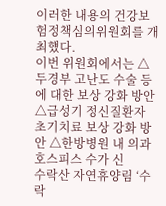이러한 내용의 건강보험정책심의위원회를 개최헀다.
이번 위원회에서는 △두경부 고난도 수술 등에 대한 보상 강화 방안 △급성기 정신질환자 초기치료 보상 강화 방안 △한방병원 내 의과 호스피스 수가 신
수락산 자연휴양림 ‘수락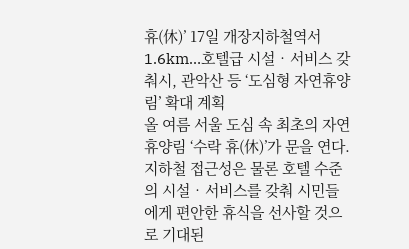휴(休)’ 17일 개장지하철역서 1.6km…호텔급 시설‧서비스 갖춰시, 관악산 등 ‘도심형 자연휴양림’ 확대 계획
올 여름 서울 도심 속 최초의 자연휴양림 ‘수락 휴(休)’가 문을 연다. 지하철 접근성은 물론 호텔 수준의 시설‧서비스를 갖춰 시민들에게 편안한 휴식을 선사할 것으로 기대된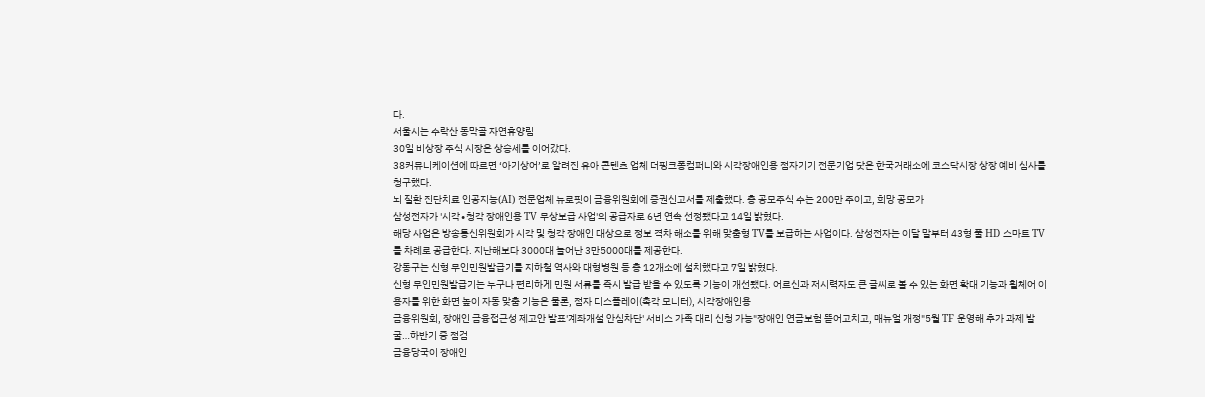다.
서울시는 수락산 동막골 자연휴양림
30일 비상장 주식 시장은 상승세를 이어갔다.
38커뮤니케이션에 따르면 ‘아기상어’로 알려진 유아 콘텐츠 업체 더핑크퐁컴퍼니와 시각장애인용 점자기기 전문기업 닷은 한국거래소에 코스닥시장 상장 예비 심사를 청구했다.
뇌 질환 진단치료 인공지능(AI) 전문업체 뉴로핏이 금융위원회에 증권신고서를 제출했다. 총 공모주식 수는 200만 주이고, 희망 공모가
삼성전자가 '시각∙청각 장애인용 TV 무상보급 사업'의 공급자로 6년 연속 선정됐다고 14일 밝혔다.
해당 사업은 방송통신위원회가 시각 및 청각 장애인 대상으로 정보 격차 해소를 위해 맞춤형 TV를 보급하는 사업이다. 삼성전자는 이달 말부터 43형 풀 HD 스마트 TV를 차례로 공급한다. 지난해보다 3000대 늘어난 3만5000대를 제공한다.
강동구는 신형 무인민원발급기를 지하철 역사와 대형병원 등 총 12개소에 설치했다고 7일 밝혔다.
신형 무인민원발급기는 누구나 편리하게 민원 서류를 즉시 발급 받을 수 있도록 기능이 개선됐다. 어르신과 저시력자도 큰 글씨로 볼 수 있는 화면 확대 기능과 휠체어 이용자를 위한 화면 높이 자동 맞춤 기능은 물론, 점자 디스플레이(촉각 모니터), 시각장애인용
금융위원회, 장애인 금융접근성 제고안 발표'계좌개설 안심차단' 서비스 가족 대리 신청 가능"장애인 연금보험 뜯어고치고, 매뉴얼 개정"5월 TF 운영해 추가 과제 발굴…하반기 중 점검
금융당국이 장애인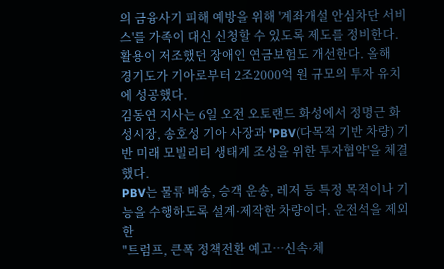의 금융사기 피해 예방을 위해 '계좌개설 안심차단 서비스'를 가족이 대신 신청할 수 있도록 제도를 정비한다. 활용이 저조했던 장애인 연금보험도 개선한다. 올해
경기도가 기아로부터 2조2000억 원 규모의 투자 유치에 성공했다.
김동연 지사는 6일 오전 오토랜드 화성에서 정명근 화성시장, 송호성 기아 사장과 'PBV(다목적 기반 차량) 기반 미래 모빌리티 생태계 조성을 위한 투자협약'을 체결했다.
PBV는 물류 배송, 승객 운송, 레저 등 특정 목적이나 기능을 수행하도록 설계·제작한 차량이다. 운전석을 제외한
"트럼프, 큰폭 정책전환 예고…신속·체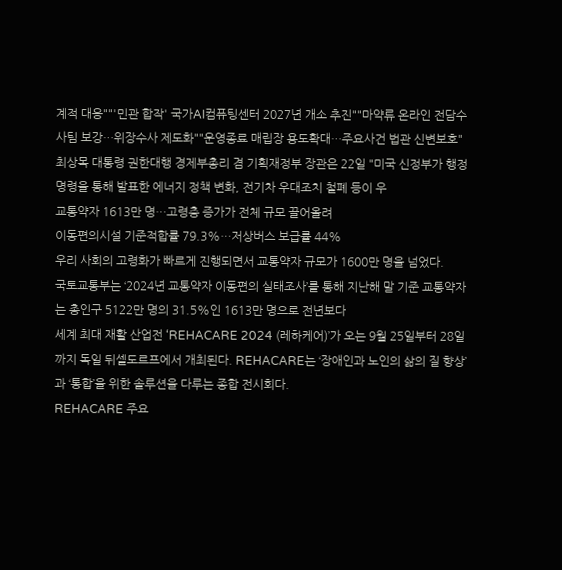계적 대응""'민관 합작' 국가AI컴퓨팅센터 2027년 개소 추진""마약류 온라인 전담수사팀 보강…위장수사 제도화""운영종료 매립장 용도확대…주요사건 법관 신변보호"
최상목 대통령 권한대행 경제부총리 겸 기획재정부 장관은 22일 "미국 신정부가 행정명령을 통해 발표한 에너지 정책 변화, 전기차 우대조치 철폐 등이 우
교통약자 1613만 명…고령층 증가가 전체 규모 끌어올려
이동편의시설 기준적합률 79.3%…저상버스 보급률 44%
우리 사회의 고령화가 빠르게 진행되면서 교통약자 규모가 1600만 명을 넘었다.
국토교통부는 ‘2024년 교통약자 이동편의 실태조사’를 통해 지난해 말 기준 교통약자는 총인구 5122만 명의 31.5%인 1613만 명으로 전년보다
세계 최대 재활 산업전 ‘REHACARE 2024 (레하케어)’가 오는 9월 25일부터 28일까지 독일 뒤셀도르프에서 개최된다. REHACARE는 ‘장애인과 노인의 삶의 질 향상’과 ‘통합’을 위한 솔루션을 다루는 종합 전시회다.
REHACARE 주요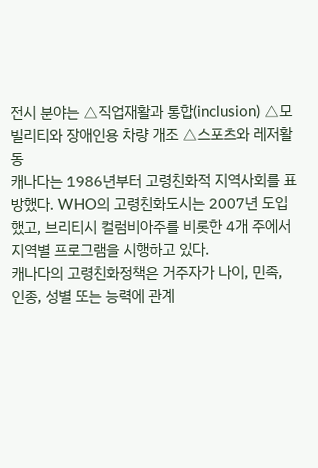전시 분야는 △직업재활과 통합(inclusion) △모빌리티와 장애인용 차량 개조 △스포츠와 레저활동
캐나다는 1986년부터 고령친화적 지역사회를 표방했다. WHO의 고령친화도시는 2007년 도입했고, 브리티시 컬럼비아주를 비롯한 4개 주에서 지역별 프로그램을 시행하고 있다.
캐나다의 고령친화정책은 거주자가 나이, 민족, 인종, 성별 또는 능력에 관계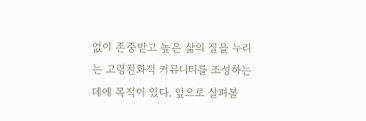없이 존중받고 높은 삶의 질을 누리는 고령친화적 커뮤니티를 조성하는 데에 목적이 있다. 앞으로 살펴볼